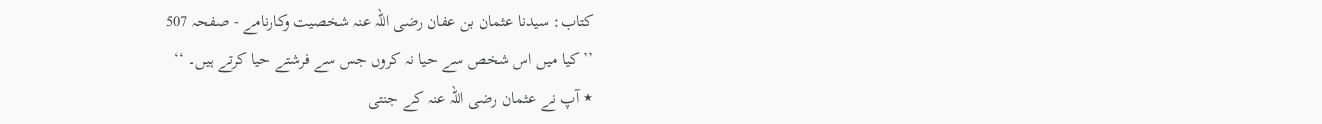کتاب: سیدنا عثمان بن عفان رضی اللہ عنہ شخصیت وکارنامے - صفحہ 507
’’کیا میں اس شخص سے حیا نہ کروں جس سے فرشتے حیا کرتے ہیں۔ ‘‘
٭ آپ نے عثمان رضی اللہ عنہ کے جنتی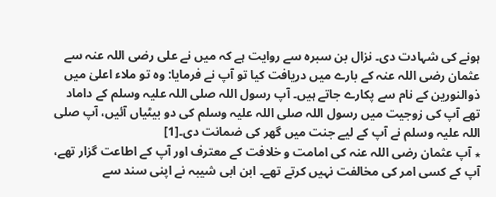ہونے کی شہادت دی۔ نزال بن سبرہ سے روایت ہے کہ میں نے علی رضی اللہ عنہ سے عثمان رضی اللہ عنہ کے بارے میں دریافت کیا تو آپ نے فرمایا: وہ تو ملاء اعلیٰ میں ذوالنورین کے نام سے پکارے جاتے ہیں۔ آپ رسول اللہ صلی اللہ علیہ وسلم کے داماد تھے آپ کی زوجیت میں رسول اللہ صلی اللہ علیہ وسلم کی دو بیٹیاں آئیں، آپ صلی اللہ علیہ وسلم نے آپ کے لیے جنت میں گھر کی ضمانت دی۔[1]
٭ آپ عثمان رضی اللہ عنہ کی امامت و خلافت کے معترف اور آپ کے اطاعت گزار تھے، آپ کے کسی امر کی مخالفت نہیں کرتے تھے۔ ابن ابی شیبہ نے اپنی سند سے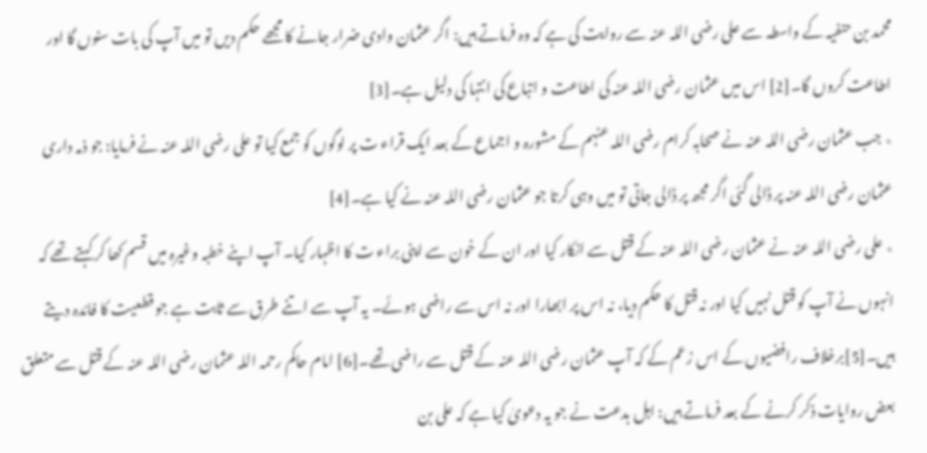محمد بن حنفیہ کے واسطہ سے علی رضی اللہ عنہ سے روایت کی ہے کہ وہ فرماتے ہیں: اگر عثمان وادی ضرار جانے کا مجھے حکم دیں تو میں آپ کی بات سنوں گا اور اطاعت کروں گا۔[2] اس میں عثمان رضی اللہ عنہ کی اطاعت و اتباع کی انتہا کی دلیل ہے۔[3]
٭ جب عثمان رضی اللہ عنہ نے صحابہ کرام رضی اللہ عنہم کے مشورہ و اجماع کے بعد ایک قراء ت پر لوگوں کو جمع کیا تو علی رضی اللہ عنہ نے فرمایا: جو ذمہ داری عثمان رضی اللہ عنہ پر ڈالی گئی اگر مجھ پر ڈالی جاتی تو میں وہی کرتا جو عثمان رضی اللہ عنہ نے کیا ہے۔[4]
٭ علی رضی اللہ عنہ نے عثمان رضی اللہ عنہ کے قتل سے انکار کیا اور ان کے خون سے اپنی براء ت کا اظہار کیا۔ آپ اپنے خطبہ وغیرہ میں قسم کھا کر کہتے تھے کہ انہوں نے آپ کو قتل نہیں کیا اور نہ قتل کا حکم دیا، نہ اس پر ابھارا اور نہ اس سے راضی ہوئے۔ یہ آپ سے اتنے طرق سے ثابت ہے جو قطعیت کا فائدہ دیتے ہیں۔[5]برخلاف رافضیوں کے اس زعم کے کہ آپ عثمان رضی اللہ عنہ کے قتل سے راضی تھے۔[6] امام حاکم رحمہ اللہ عثمان رضی اللہ عنہ کے قتل سے متعلق بعض روایات ذکر کرنے کے بعد فرماتے ہیں: اہل بدعت نے جو یہ دعویٰ کیا ہے کہ علی بن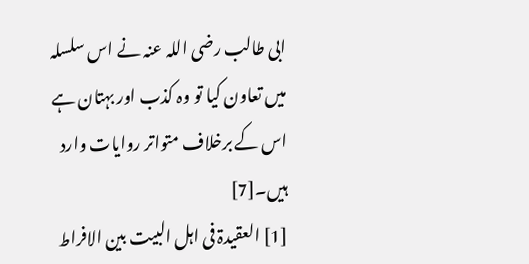ابی طالب رضی اللہ عنہ نے اس سلسلہ میں تعاون کیا تو وہ کذب اور بہتان ہے اس کے برخلاف متواتر روایات وارد ہیں۔[7]
[1] العقیدۃ فی اہل البیت بین الافراط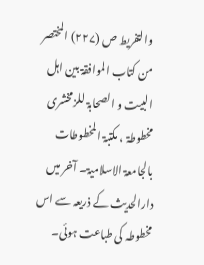والتفریط ص (۲۲۷) المختصر من کتاب الموافقۃ بین اہل البیت و الصحابۃ للزمخشری مخطوطۃ ، مکتبۃ المخطوطات بالجامعۃ الاسلامیۃ۔ آخر میں دارالحدیث کے ذریعہ سے اس مخطوطہ کی طباعت ہوئی۔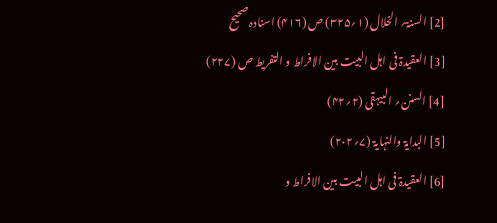[2] السنۃ؍ الخلال (۱؍۳۲۵) ص (۴۱۶) اسنادہ صحیح
[3] العقیدۃ فی اہل البیت بین الافراط و التفریط ص (۲۲۷)
[4] السنن؍ البیہقی (۲؍۴۲)
[5] البدایۃ والنہایۃ (۷؍۲۰۲)
[6] العقیدۃ فی اہل البیت بین الافراط و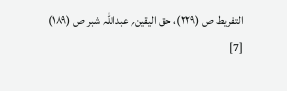التفریط ص (۲۲۹)، حق الیقین؍ عبداللہ شبر ص (۱۸۹)
[7]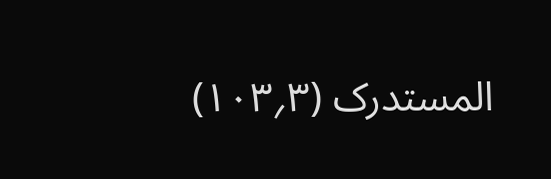المستدرک (۳؍۱۰۳)